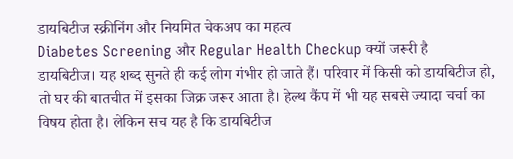डायबिटीज स्क्रीनिंग और नियमित चेकअप का महत्व
Diabetes Screening और Regular Health Checkup क्यों जरूरी है
डायबिटीज। यह शब्द सुनते ही कई लोग गंभीर हो जाते हैं। परिवार में किसी को डायबिटीज हो, तो घर की बातचीत में इसका जिक्र जरूर आता है। हेल्थ कैंप में भी यह सबसे ज्यादा चर्चा का विषय होता है। लेकिन सच यह है कि डायबिटीज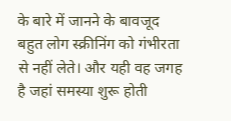के बारे में जानने के बावजूद बहुत लोग स्क्रीनिंग को गंभीरता से नहीं लेते। और यही वह जगह है जहां समस्या शुरू होती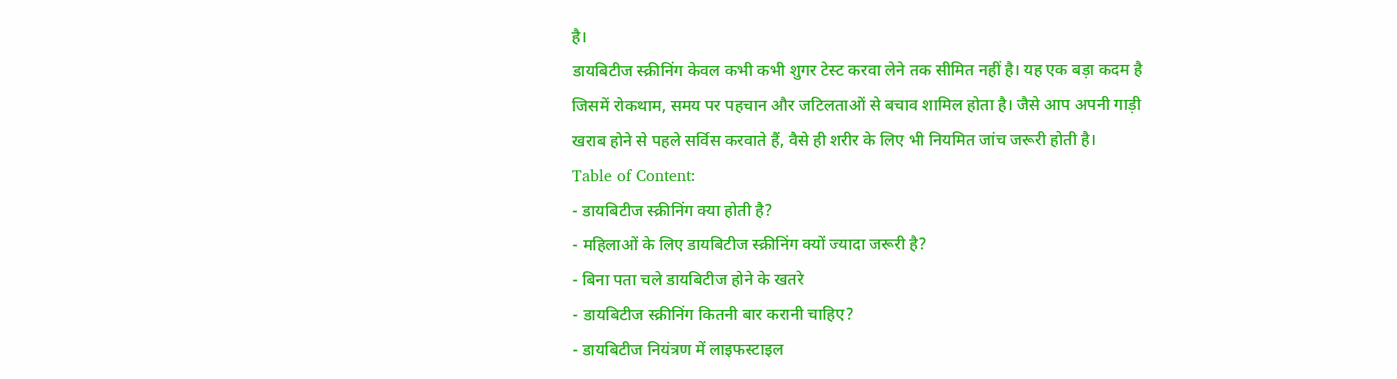है।
डायबिटीज स्क्रीनिंग केवल कभी कभी शुगर टेस्ट करवा लेने तक सीमित नहीं है। यह एक बड़ा कदम है जिसमें रोकथाम, समय पर पहचान और जटिलताओं से बचाव शामिल होता है। जैसे आप अपनी गाड़ी खराब होने से पहले सर्विस करवाते हैं, वैसे ही शरीर के लिए भी नियमित जांच जरूरी होती है।
Table of Content:
- डायबिटीज स्क्रीनिंग क्या होती है?
- महिलाओं के लिए डायबिटीज स्क्रीनिंग क्यों ज्यादा जरूरी है?
- बिना पता चले डायबिटीज होने के खतरे
- डायबिटीज स्क्रीनिंग कितनी बार करानी चाहिए?
- डायबिटीज नियंत्रण में लाइफस्टाइल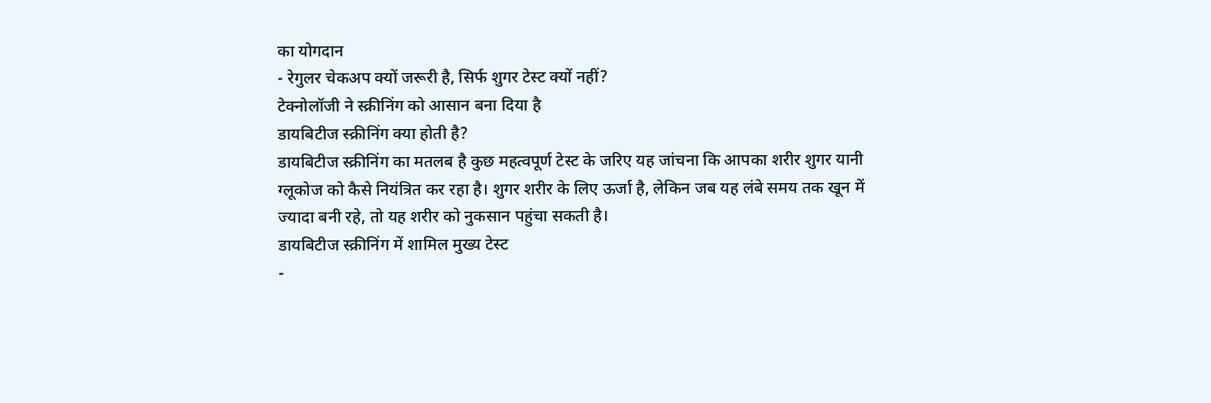का योगदान
- रेगुलर चेकअप क्यों जरूरी है, सिर्फ शुगर टेस्ट क्यों नहीं?
टेक्नोलॉजी ने स्क्रीनिंग को आसान बना दिया है
डायबिटीज स्क्रीनिंग क्या होती है?
डायबिटीज स्क्रीनिंग का मतलब है कुछ महत्वपूर्ण टेस्ट के जरिए यह जांचना कि आपका शरीर शुगर यानी ग्लूकोज को कैसे नियंत्रित कर रहा है। शुगर शरीर के लिए ऊर्जा है, लेकिन जब यह लंबे समय तक खून में ज्यादा बनी रहे, तो यह शरीर को नुकसान पहुंचा सकती है।
डायबिटीज स्क्रीनिंग में शामिल मुख्य टेस्ट
-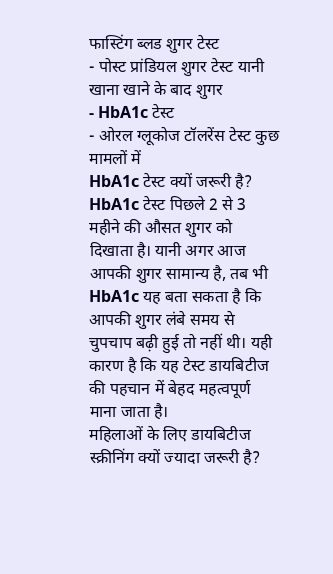फास्टिंग ब्लड शुगर टेस्ट
- पोस्ट प्रांडियल शुगर टेस्ट यानी खाना खाने के बाद शुगर
- HbA1c टेस्ट
- ओरल ग्लूकोज टॉलरेंस टेस्ट कुछ मामलों में
HbA1c टेस्ट क्यों जरूरी है?
HbA1c टेस्ट पिछले 2 से 3 महीने की औसत शुगर को दिखाता है। यानी अगर आज आपकी शुगर सामान्य है, तब भी HbA1c यह बता सकता है कि आपकी शुगर लंबे समय से चुपचाप बढ़ी हुई तो नहीं थी। यही कारण है कि यह टेस्ट डायबिटीज की पहचान में बेहद महत्वपूर्ण माना जाता है।
महिलाओं के लिए डायबिटीज स्क्रीनिंग क्यों ज्यादा जरूरी है?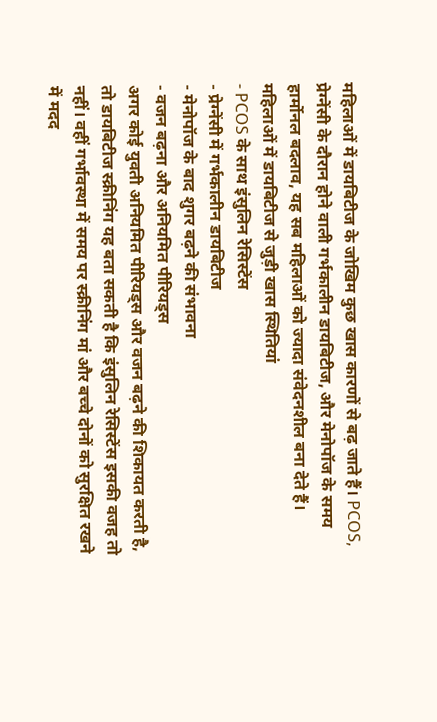महिलाओं में डायबिटीज के जोखिम कुछ खास कारणों से बढ़ जाते हैं। PCOS, प्रेग्नेंसी के दौरान होने वाली गर्भकालीन डायबिटीज, और मेनोपॉज के समय हार्मोनल बदलाव, यह सब महिलाओं को ज्यादा संवेदनशील बना देते हैं।
महिलाओं में डायबिटीज से जुड़ी खास स्थितियां
- PCOS के साथ इंसुलिन रेसिस्टेंस
- प्रेग्नेंसी में गर्भकालीन डायबिटीज
- मेनोपॉज के बाद शुगर बढ़ने की संभावना
- वजन बढ़ना और अनियमित पीरियड्स
अगर कोई युवती अनियमित पीरियड्स और वजन बढ़ने की शिकायत करती है, तो डायबिटीज स्क्रीनिंग यह बता सकती है कि इंसुलिन रेसिस्टेंस इसकी वजह तो नहीं। वहीं गर्भावस्था में समय पर स्क्रीनिंग मां और बच्चे दोनों को सुरक्षित रखने में मदद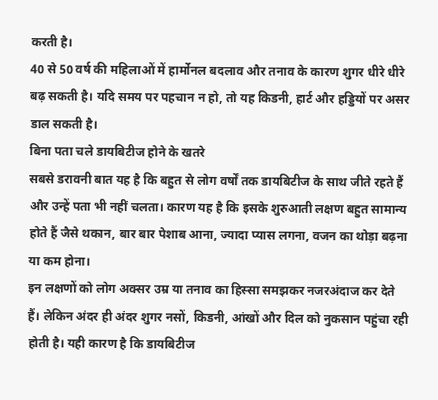करती है।
40 से 50 वर्ष की महिलाओं में हार्मोनल बदलाव और तनाव के कारण शुगर धीरे धीरे बढ़ सकती है। यदि समय पर पहचान न हो, तो यह किडनी, हार्ट और हड्डियों पर असर डाल सकती है।
बिना पता चले डायबिटीज होने के खतरे
सबसे डरावनी बात यह है कि बहुत से लोग वर्षों तक डायबिटीज के साथ जीते रहते हैं और उन्हें पता भी नहीं चलता। कारण यह है कि इसके शुरुआती लक्षण बहुत सामान्य होते हैं जैसे थकान, बार बार पेशाब आना, ज्यादा प्यास लगना, वजन का थोड़ा बढ़ना या कम होना।
इन लक्षणों को लोग अक्सर उम्र या तनाव का हिस्सा समझकर नजरअंदाज कर देते हैं। लेकिन अंदर ही अंदर शुगर नसों, किडनी, आंखों और दिल को नुकसान पहुंचा रही होती है। यही कारण है कि डायबिटीज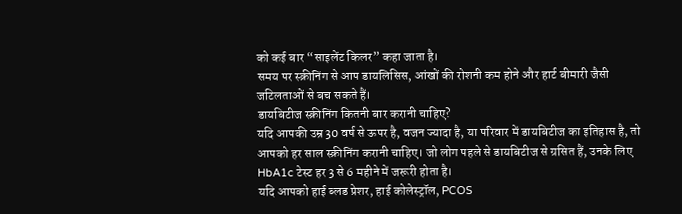को कई बार “साइलेंट किलर” कहा जाता है।
समय पर स्क्रीनिंग से आप डायलिसिस, आंखों की रोशनी कम होने और हार्ट बीमारी जैसी जटिलताओं से बच सकते हैं।
डायबिटीज स्क्रीनिंग कितनी बार करानी चाहिए?
यदि आपकी उम्र 30 वर्ष से ऊपर है, वजन ज्यादा है, या परिवार में डायबिटीज का इतिहास है, तो आपको हर साल स्क्रीनिंग करानी चाहिए। जो लोग पहले से डायबिटीज से ग्रसित हैं, उनके लिए HbA1c टेस्ट हर 3 से 6 महीने में जरूरी होता है।
यदि आपको हाई ब्लड प्रेशर, हाई कोलेस्ट्रॉल, PCOS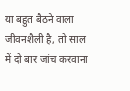या बहुत बैठने वाला जीवनशैली है, तो साल में दो बार जांच करवाना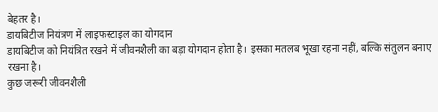बेहतर है।
डायबिटीज नियंत्रण में लाइफस्टाइल का योगदान
डायबिटीज को नियंत्रित रखने में जीवनशैली का बड़ा योगदान होता है। इसका मतलब भूखा रहना नहीं, बल्कि संतुलन बनाए रखना है।
कुछ जरूरी जीवनशैली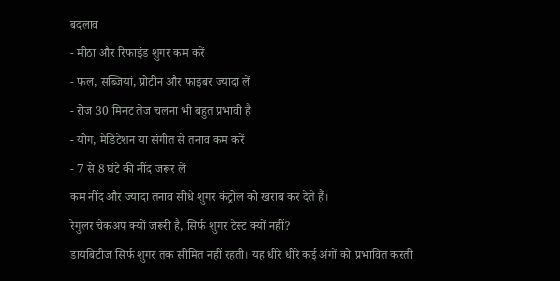बदलाव
- मीठा और रिफाइंड शुगर कम करें
- फल, सब्जियां, प्रोटीन और फाइबर ज्यादा लें
- रोज 30 मिनट तेज चलना भी बहुत प्रभावी है
- योग, मेडिटेशन या संगीत से तनाव कम करें
- 7 से 8 घंटे की नींद जरूर लें
कम नींद और ज्यादा तनाव सीधे शुगर कंट्रोल को खराब कर देते हैं।
रेगुलर चेकअप क्यों जरूरी है, सिर्फ शुगर टेस्ट क्यों नहीं?
डायबिटीज सिर्फ शुगर तक सीमित नहीं रहती। यह धीरे धीरे कई अंगों को प्रभावित करती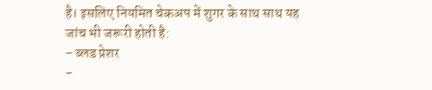है। इसलिए नियमित चेकअप में शुगर के साथ साथ यह जांच भी जरूरी होती है:
- ब्लड प्रेशर
-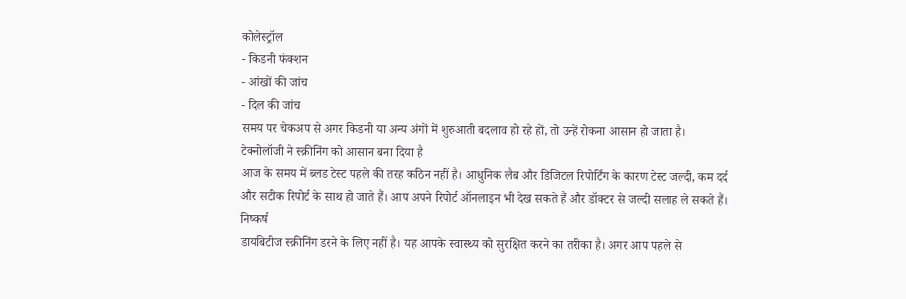कोलेस्ट्रॉल
- किडनी फंक्शन
- आंखों की जांच
- दिल की जांच
समय पर चेकअप से अगर किडनी या अन्य अंगों में शुरुआती बदलाव हो रहे हों, तो उन्हें रोकना आसान हो जाता है।
टेक्नोलॉजी ने स्क्रीनिंग को आसान बना दिया है
आज के समय में ब्लड टेस्ट पहले की तरह कठिन नहीं है। आधुनिक लैब और डिजिटल रिपोर्टिंग के कारण टेस्ट जल्दी, कम दर्द और सटीक रिपोर्ट के साथ हो जाते हैं। आप अपने रिपोर्ट ऑनलाइन भी देख सकते हैं और डॉक्टर से जल्दी सलाह ले सकते हैं।
निष्कर्ष
डायबिटीज स्क्रीनिंग डरने के लिए नहीं है। यह आपके स्वास्थ्य को सुरक्षित करने का तरीका है। अगर आप पहले से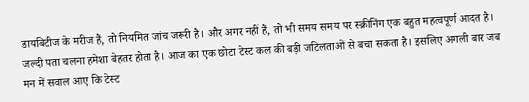डायबिटीज के मरीज हैं, तो नियमित जांच जरूरी है। और अगर नहीं हैं, तो भी समय समय पर स्क्रीनिंग एक बहुत महत्वपूर्ण आदत है।
जल्दी पता चलना हमेशा बेहतर होता है। आज का एक छोटा टेस्ट कल की बड़ी जटिलताओं से बचा सकता है। इसलिए अगली बार जब मन में सवाल आए कि टेस्ट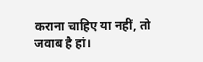कराना चाहिए या नहीं, तो जवाब है हां।